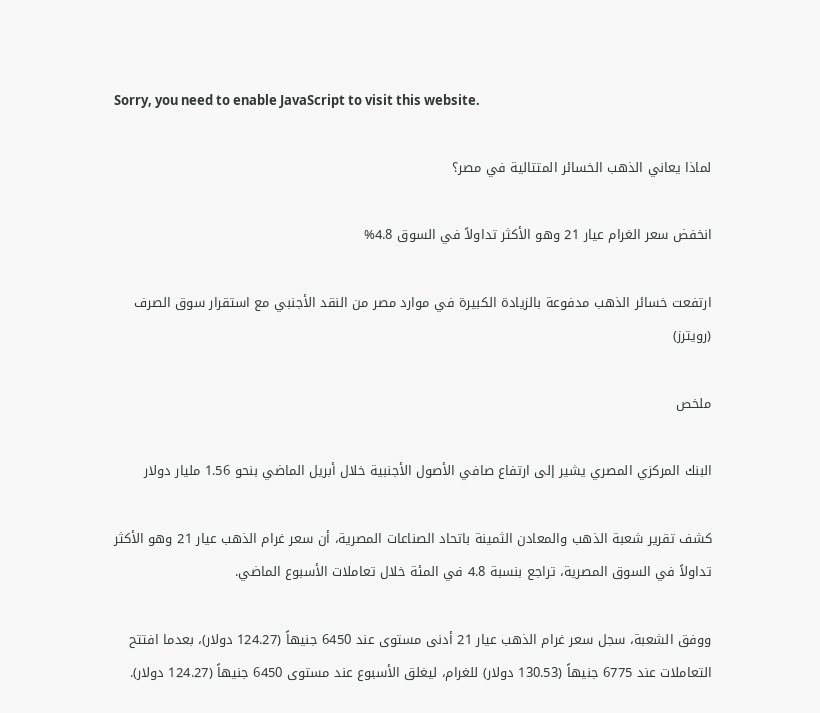Sorry, you need to enable JavaScript to visit this website.

لماذا يعاني الذهب الخسائر المتتالية في مصر؟

انخفض سعر الغرام عيار 21 وهو الأكثر تداولاً في السوق 4.8%

ارتفعت خسائر الذهب مدفوعة بالزيادة الكبيرة في موارد مصر من النقد الأجنبي مع استقرار سوق الصرف (رويترز)

ملخص

البنك المركزي المصري يشير إلى ارتفاع صافي الأصول الأجنبية خلال أبريل الماضي بنحو 1.56 مليار دولار

كشف تقرير شعبة الذهب والمعادن الثمينة باتحاد الصناعات المصرية، أن سعر غرام الذهب عيار 21 وهو الأكثر تداولاً في السوق المصرية، تراجع بنسبة 4.8 في المئة خلال تعاملات الأسبوع الماضي.

ووفق الشعبة، سجل سعر غرام الذهب عيار 21 أدنى مستوى عند 6450 جنيهاً (124.27 دولار)، بعدما افتتح التعاملات عند 6775 جنيهاً (130.53 دولار) للغرام، ليغلق الأسبوع عند مستوى 6450 جنيهاً (124.27 دولار).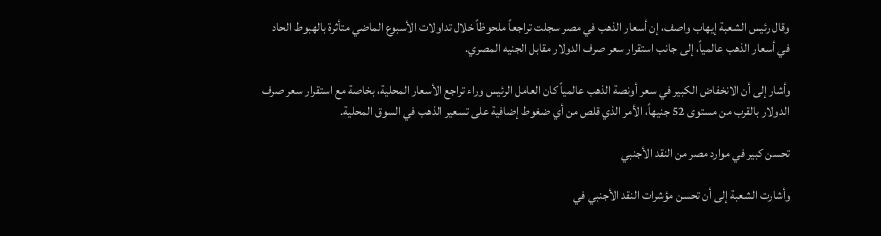وقال رئيس الشعبة إيهاب واصف، إن أسعار الذهب في مصر سجلت تراجعاً ملحوظاً خلال تداولات الأسبوع الماضي متأثرة بالهبوط الحاد في أسعار الذهب عالمياً، إلى جانب استقرار سعر صرف الدولار مقابل الجنيه المصري.

وأشار إلى أن الانخفاض الكبير في سعر أونصة الذهب عالمياً كان العامل الرئيس وراء تراجع الأسعار المحلية، بخاصة مع استقرار سعر صرف الدولار بالقرب من مستوى 52 جنيهاً، الأمر الذي قلص من أي ضغوط إضافية على تسعير الذهب في السوق المحلية.

تحسن كبير في موارد مصر من النقد الأجنبي

وأشارت الشعبة إلى أن تحسن مؤشرات النقد الأجنبي في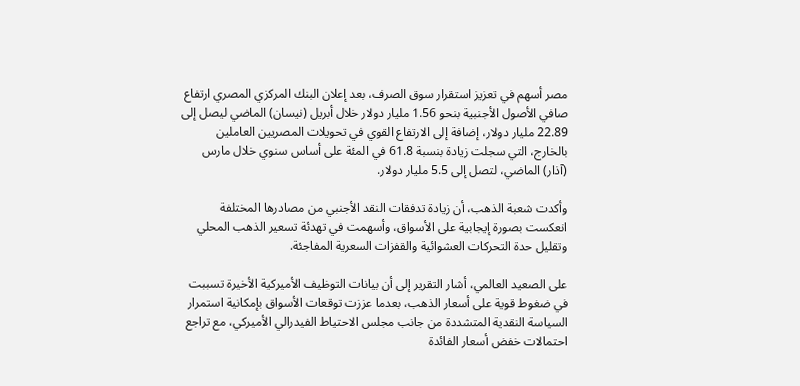مصر أسهم في تعزيز استقرار سوق الصرف، بعد إعلان البنك المركزي المصري ارتفاع صافي الأصول الأجنبية بنحو 1.56 مليار دولار خلال أبريل (نيسان) الماضي ليصل إلى 22.89 مليار دولار، إضافة إلى الارتفاع القوي في تحويلات المصريين العاملين بالخارج، التي سجلت زيادة بنسبة 61.8 في المئة على أساس سنوي خلال مارس (آذار) الماضي، لتصل إلى 5.5 مليار دولار.

وأكدت شعبة الذهب، أن زيادة تدفقات النقد الأجنبي من مصادرها المختلفة انعكست بصورة إيجابية على الأسواق، وأسهمت في تهدئة تسعير الذهب المحلي وتقليل حدة التحركات العشوائية والقفزات السعرية المفاجئة.

على الصعيد العالمي، أشار التقرير إلى أن بيانات التوظيف الأميركية الأخيرة تسببت في ضغوط قوية على أسعار الذهب، بعدما عززت توقعات الأسواق بإمكانية استمرار السياسة النقدية المتشددة من جانب مجلس الاحتياط الفيدرالي الأميركي، مع تراجع احتمالات خفض أسعار الفائدة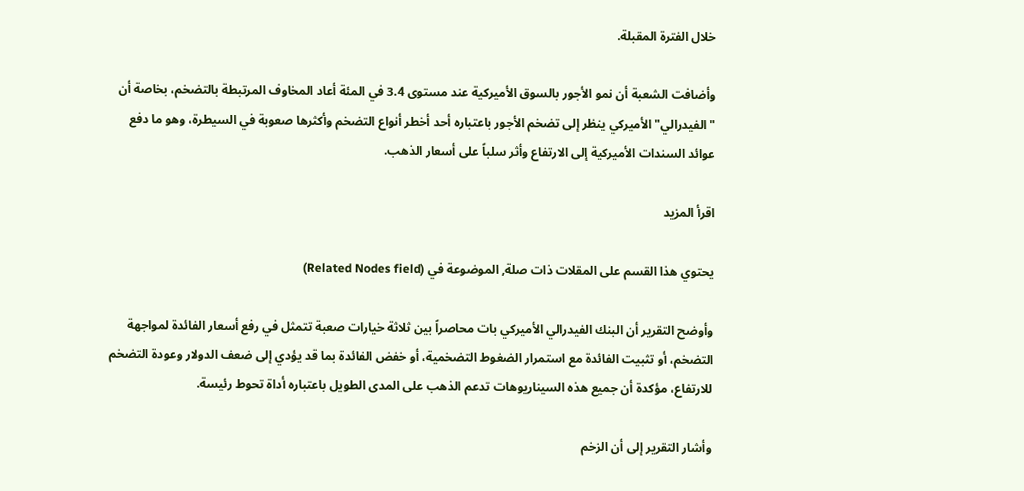خلال الفترة المقبلة.

وأضافت الشعبة أن نمو الأجور بالسوق الأميركية عند مستوى 3.4 في المئة أعاد المخاوف المرتبطة بالتضخم، بخاصة أن "الفيدرالي" الأميركي ينظر إلى تضخم الأجور باعتباره أحد أخطر أنواع التضخم وأكثرها صعوبة في السيطرة، وهو ما دفع عوائد السندات الأميركية إلى الارتفاع وأثر سلباً على أسعار الذهب.

اقرأ المزيد

يحتوي هذا القسم على المقلات ذات صلة, الموضوعة في (Related Nodes field)

وأوضح التقرير أن البنك الفيدرالي الأميركي بات محاصراً بين ثلاثة خيارات صعبة تتمثل في رفع أسعار الفائدة لمواجهة التضخم، أو تثبيت الفائدة مع استمرار الضغوط التضخمية، أو خفض الفائدة بما قد يؤدي إلى ضعف الدولار وعودة التضخم للارتفاع، مؤكدة أن جميع هذه السيناريوهات تدعم الذهب على المدى الطويل باعتباره أداة تحوط رئيسة.

وأشار التقرير إلى أن الزخم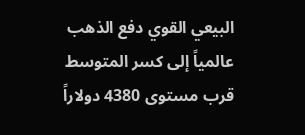البيعي القوي دفع الذهب عالمياً إلى كسر المتوسط قرب مستوى 4380 دولاراً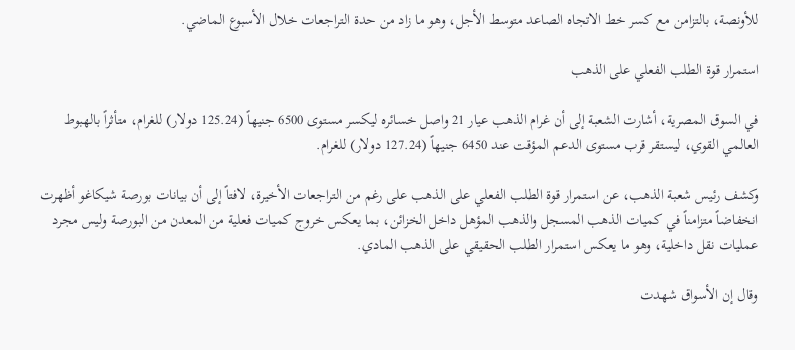للأونصة، بالتزامن مع كسر خط الاتجاه الصاعد متوسط الأجل، وهو ما زاد من حدة التراجعات خلال الأسبوع الماضي.

استمرار قوة الطلب الفعلي على الذهب

في السوق المصرية، أشارت الشعبة إلى أن غرام الذهب عيار 21 واصل خسائره ليكسر مستوى 6500 جنيهاً (125.24 دولار) للغرام، متأثراً بالهبوط العالمي القوي، ليستقر قرب مستوى الدعم المؤقت عند 6450 جنيهاً (127.24 دولار) للغرام.

وكشف رئيس شعبة الذهب، عن استمرار قوة الطلب الفعلي على الذهب على رغم من التراجعات الأخيرة، لافتاً إلى أن بيانات بورصة شيكاغو أظهرت انخفاضاً متزامناً في كميات الذهب المسجل والذهب المؤهل داخل الخزائن، بما يعكس خروج كميات فعلية من المعدن من البورصة وليس مجرد عمليات نقل داخلية، وهو ما يعكس استمرار الطلب الحقيقي على الذهب المادي.

وقال إن الأسواق شهدت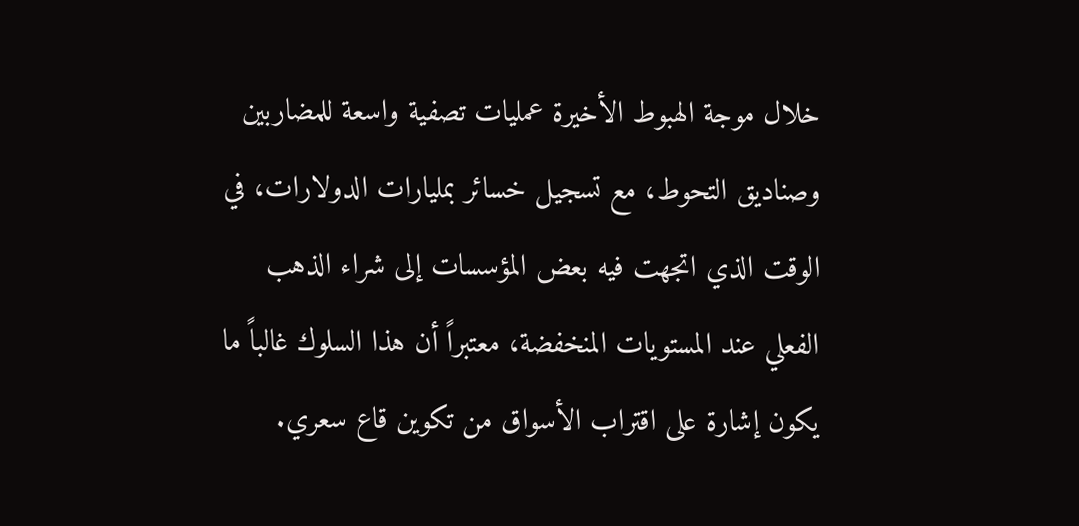خلال موجة الهبوط الأخيرة عمليات تصفية واسعة للمضاربين وصناديق التحوط، مع تسجيل خسائر بمليارات الدولارات، في الوقت الذي اتجهت فيه بعض المؤسسات إلى شراء الذهب الفعلي عند المستويات المنخفضة، معتبراً أن هذا السلوك غالباً ما يكون إشارة على اقتراب الأسواق من تكوين قاع سعري.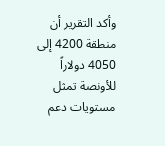وأكد التقرير أن منطقة 4200 إلى 4050 دولاراً للأونصة تمثل مستويات دعم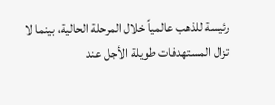رئيسة للذهب عالمياً خلال المرحلة الحالية، بينما لا تزال المستهدفات طويلة الأجل عند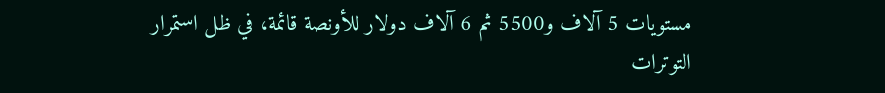مستويات 5 آلاف و5500 ثم 6 آلاف دولار للأونصة قائمة، في ظل استمرار التوترات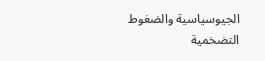الجيوسياسية والضغوط التضخمية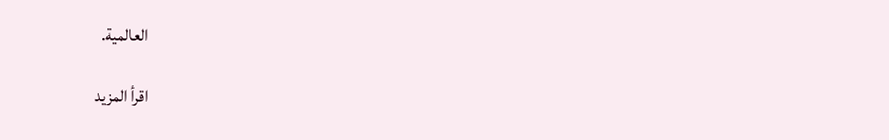العالمية.

اقرأ المزيد